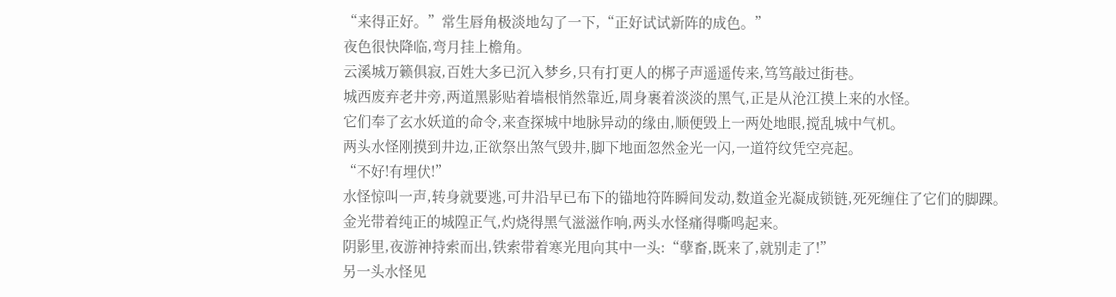“来得正好。”常生唇角极淡地勾了一下,“正好试试新阵的成色。”
夜色很快降临,弯月挂上檐角。
云溪城万籁俱寂,百姓大多已沉入梦乡,只有打更人的梆子声遥遥传来,笃笃敲过街巷。
城西废弃老井旁,两道黑影贴着墙根悄然靠近,周身裹着淡淡的黑气,正是从沧江摸上来的水怪。
它们奉了玄水妖道的命令,来查探城中地脉异动的缘由,顺便毁上一两处地眼,搅乱城中气机。
两头水怪刚摸到井边,正欲祭出煞气毁井,脚下地面忽然金光一闪,一道符纹凭空亮起。
“不好!有埋伏!”
水怪惊叫一声,转身就要逃,可井沿早已布下的锚地符阵瞬间发动,数道金光凝成锁链,死死缠住了它们的脚踝。
金光带着纯正的城隍正气,灼烧得黑气滋滋作响,两头水怪痛得嘶鸣起来。
阴影里,夜游神持索而出,铁索带着寒光甩向其中一头:“孽畜,既来了,就别走了!”
另一头水怪见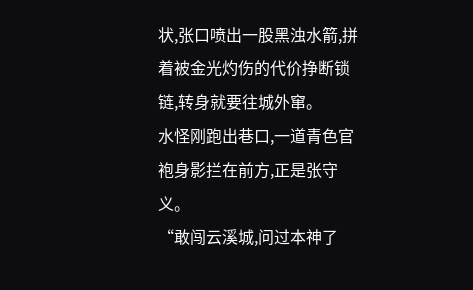状,张口喷出一股黑浊水箭,拼着被金光灼伤的代价挣断锁链,转身就要往城外窜。
水怪刚跑出巷口,一道青色官袍身影拦在前方,正是张守义。
“敢闯云溪城,问过本神了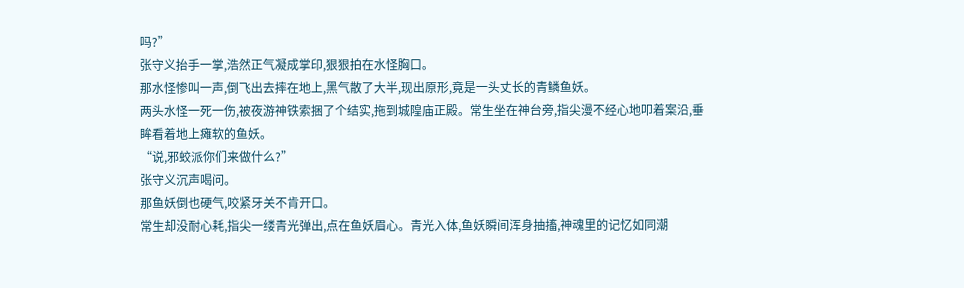吗?”
张守义抬手一掌,浩然正气凝成掌印,狠狠拍在水怪胸口。
那水怪惨叫一声,倒飞出去摔在地上,黑气散了大半,现出原形,竟是一头丈长的青鳞鱼妖。
两头水怪一死一伤,被夜游神铁索捆了个结实,拖到城隍庙正殿。常生坐在神台旁,指尖漫不经心地叩着案沿,垂眸看着地上瘫软的鱼妖。
“说,邪蛟派你们来做什么?”
张守义沉声喝问。
那鱼妖倒也硬气,咬紧牙关不肯开口。
常生却没耐心耗,指尖一缕青光弹出,点在鱼妖眉心。青光入体,鱼妖瞬间浑身抽搐,神魂里的记忆如同潮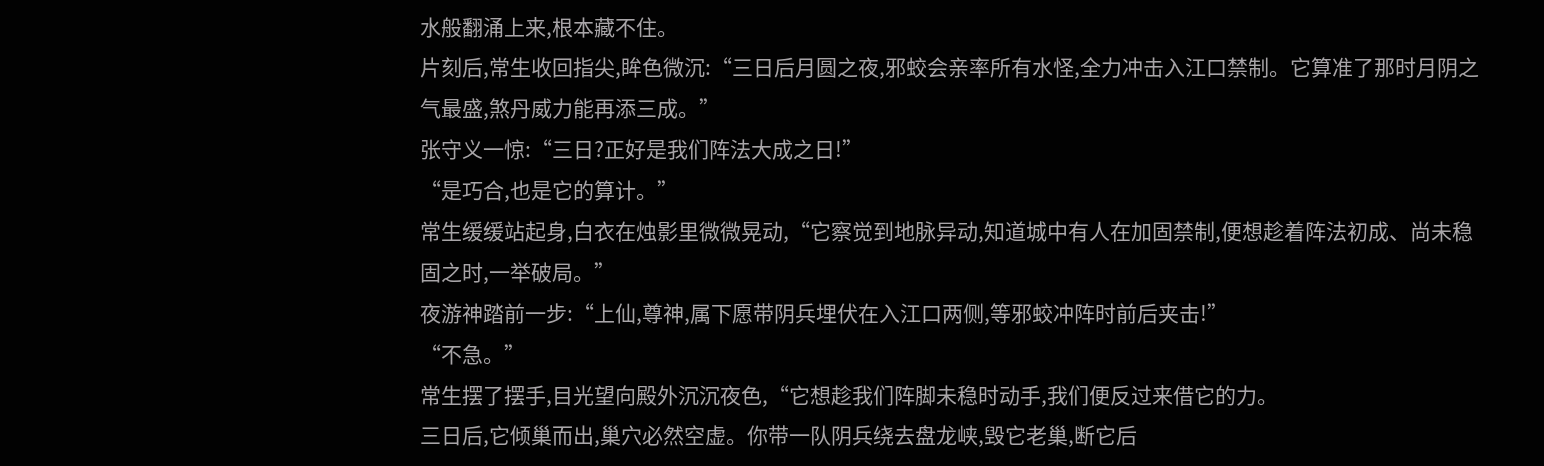水般翻涌上来,根本藏不住。
片刻后,常生收回指尖,眸色微沉:“三日后月圆之夜,邪蛟会亲率所有水怪,全力冲击入江口禁制。它算准了那时月阴之气最盛,煞丹威力能再添三成。”
张守义一惊:“三日?正好是我们阵法大成之日!”
“是巧合,也是它的算计。”
常生缓缓站起身,白衣在烛影里微微晃动,“它察觉到地脉异动,知道城中有人在加固禁制,便想趁着阵法初成、尚未稳固之时,一举破局。”
夜游神踏前一步:“上仙,尊神,属下愿带阴兵埋伏在入江口两侧,等邪蛟冲阵时前后夹击!”
“不急。”
常生摆了摆手,目光望向殿外沉沉夜色,“它想趁我们阵脚未稳时动手,我们便反过来借它的力。
三日后,它倾巢而出,巢穴必然空虚。你带一队阴兵绕去盘龙峡,毁它老巢,断它后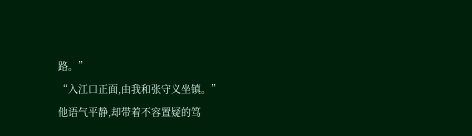路。”
“入江口正面,由我和张守义坐镇。”
他语气平静,却带着不容置疑的笃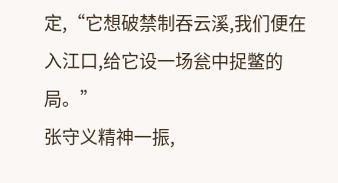定,“它想破禁制吞云溪,我们便在入江口,给它设一场瓮中捉鳖的局。”
张守义精神一振,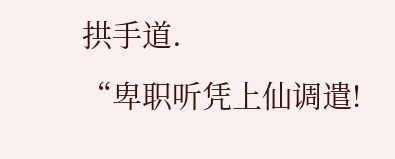拱手道.
“卑职听凭上仙调遣!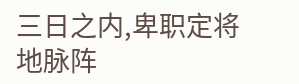三日之内,卑职定将地脉阵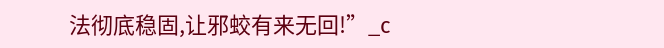法彻底稳固,让邪蛟有来无回!”_c